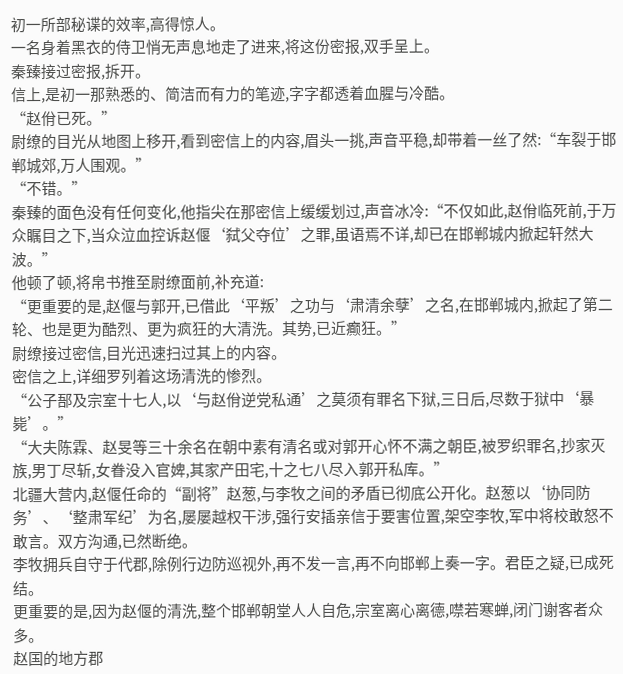初一所部秘谍的效率,高得惊人。
一名身着黑衣的侍卫悄无声息地走了进来,将这份密报,双手呈上。
秦臻接过密报,拆开。
信上,是初一那熟悉的、简洁而有力的笔迹,字字都透着血腥与冷酷。
“赵佾已死。”
尉缭的目光从地图上移开,看到密信上的内容,眉头一挑,声音平稳,却带着一丝了然:“车裂于邯郸城郊,万人围观。”
“不错。”
秦臻的面色没有任何变化,他指尖在那密信上缓缓划过,声音冰冷:“不仅如此,赵佾临死前,于万众瞩目之下,当众泣血控诉赵偃‘弑父夺位’之罪,虽语焉不详,却已在邯郸城内掀起轩然大波。”
他顿了顿,将帛书推至尉缭面前,补充道:
“更重要的是,赵偃与郭开,已借此‘平叛’之功与‘肃清余孽’之名,在邯郸城内,掀起了第二轮、也是更为酷烈、更为疯狂的大清洗。其势,已近癫狂。”
尉缭接过密信,目光迅速扫过其上的内容。
密信之上,详细罗列着这场清洗的惨烈。
“公子郚及宗室十七人,以‘与赵佾逆党私通’之莫须有罪名下狱,三日后,尽数于狱中‘暴毙’。”
“大夫陈霖、赵旻等三十余名在朝中素有清名或对郭开心怀不满之朝臣,被罗织罪名,抄家灭族,男丁尽斩,女眷没入官婢,其家产田宅,十之七八尽入郭开私库。”
北疆大营内,赵偃任命的“副将”赵葱,与李牧之间的矛盾已彻底公开化。赵葱以‘协同防务’、‘整肃军纪’为名,屡屡越权干涉,强行安插亲信于要害位置,架空李牧,军中将校敢怒不敢言。双方沟通,已然断绝。
李牧拥兵自守于代郡,除例行边防巡视外,再不发一言,再不向邯郸上奏一字。君臣之疑,已成死结。
更重要的是,因为赵偃的清洗,整个邯郸朝堂人人自危,宗室离心离德,噤若寒蝉,闭门谢客者众多。
赵国的地方郡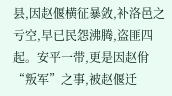县,因赵偃横征暴敛,补洛邑之亏空,早已民怨沸腾,盗匪四起。安平一带,更是因赵佾“叛军”之事,被赵偃迁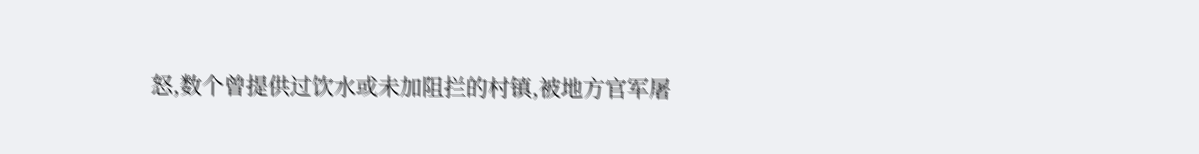怒,数个曾提供过饮水或未加阻拦的村镇,被地方官军屠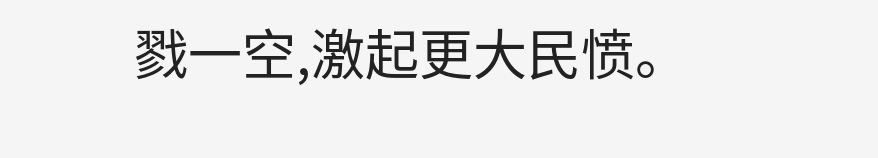戮一空,激起更大民愤。